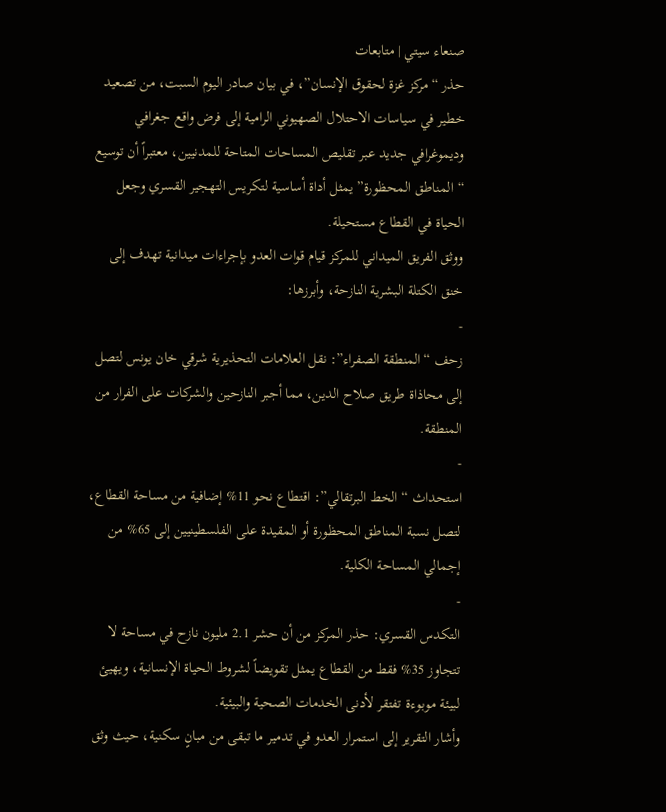صنعاء سيتي | متابعات
حذر “مركز غزة لحقوق الإنسان”، في بيان صادر اليوم السبت، من تصعيد خطير في سياسات الاحتلال الصهيوني الرامية إلى فرض واقع جغرافي وديموغرافي جديد عبر تقليص المساحات المتاحة للمدنيين، معتبراً أن توسيع “المناطق المحظورة” يمثل أداة أساسية لتكريس التهجير القسري وجعل الحياة في القطاع مستحيلة.
ووثق الفريق الميداني للمركز قيام قوات العدو بإجراءات ميدانية تهدف إلى خنق الكتلة البشرية النازحة، وأبرزها:
-
زحف “المنطقة الصفراء”: نقل العلامات التحذيرية شرقي خان يونس لتصل إلى محاذاة طريق صلاح الدين، مما أجبر النازحين والشركات على الفرار من المنطقة.
-
استحداث “الخط البرتقالي”: اقتطاع نحو 11% إضافية من مساحة القطاع، لتصل نسبة المناطق المحظورة أو المقيدة على الفلسطينيين إلى 65% من إجمالي المساحة الكلية.
-
التكدس القسري: حذر المركز من أن حشر 2.1 مليون نازح في مساحة لا تتجاوز 35% فقط من القطاع يمثل تقويضاً لشروط الحياة الإنسانية، ويهيئ لبيئة موبوءة تفتقر لأدنى الخدمات الصحية والبيئية.
وأشار التقرير إلى استمرار العدو في تدمير ما تبقى من مبانٍ سكنية، حيث وثق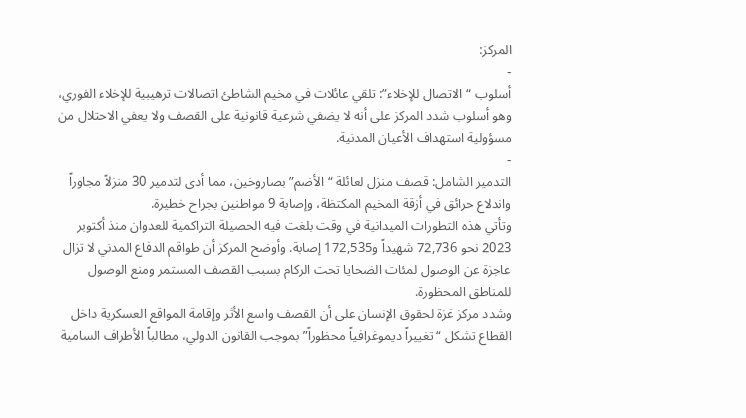المركز:
-
أسلوب “الاتصال للإخلاء”: تلقي عائلات في مخيم الشاطئ اتصالات ترهيبية للإخلاء الفوري، وهو أسلوب شدد المركز على أنه لا يضفي شرعية قانونية على القصف ولا يعفي الاحتلال من مسؤولية استهداف الأعيان المدنية.
-
التدمير الشامل: قصف منزل لعائلة “الأضم” بصاروخين، مما أدى لتدمير 30 منزلاً مجاوراً واندلاع حرائق في أزقة المخيم المكتظة، وإصابة 9 مواطنين بجراح خطيرة.
وتأتي هذه التطورات الميدانية في وقت بلغت فيه الحصيلة التراكمية للعدوان منذ أكتوبر 2023 نحو 72,736 شهيداً و172,535 إصابة. وأوضح المركز أن طواقم الدفاع المدني لا تزال عاجزة عن الوصول لمئات الضحايا تحت الركام بسبب القصف المستمر ومنع الوصول للمناطق المحظورة.
وشدد مركز غزة لحقوق الإنسان على أن القصف واسع الأثر وإقامة المواقع العسكرية داخل القطاع تشكل “تغييراً ديموغرافياً محظوراً” بموجب القانون الدولي، مطالباً الأطراف السامية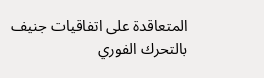المتعاقدة على اتفاقيات جنيف بالتحرك الفوري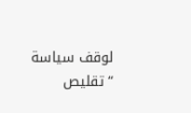لوقف سياسة “تقليص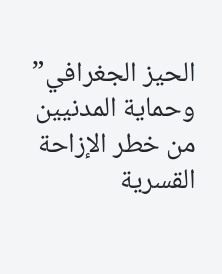الحيز الجغرافي” وحماية المدنيين من خطر الإزاحة القسرية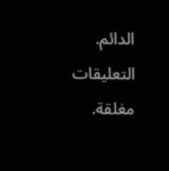الدائم.
التعليقات مغلقة.